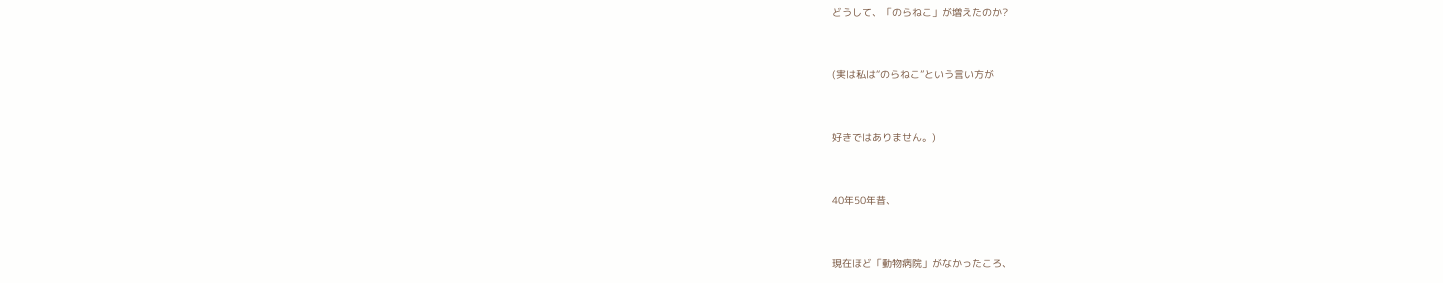どうして、「のらねこ」が増えたのか?


(実は私は“のらねこ”という言い方が


好きではありません。)


40年50年昔、


現在ほど「動物病院」がなかったころ、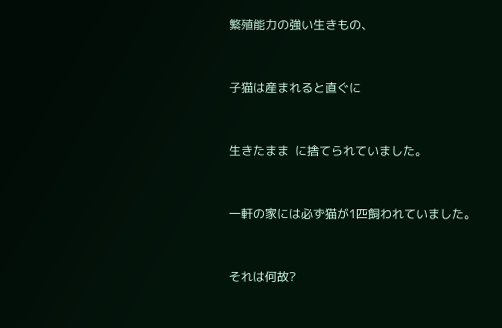繁殖能力の強い生きもの、


子猫は産まれると直ぐに


生きたまま  に捨てられていました。


一軒の家には必ず猫が1匹飼われていました。


それは何故?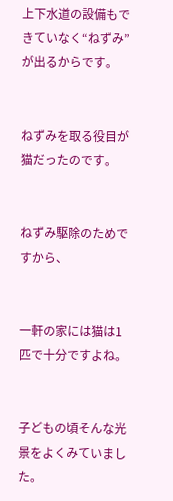上下水道の設備もできていなく“ねずみ”が出るからです。


ねずみを取る役目が猫だったのです。


ねずみ駆除のためですから、


一軒の家には猫は1匹で十分ですよね。


子どもの頃そんな光景をよくみていました。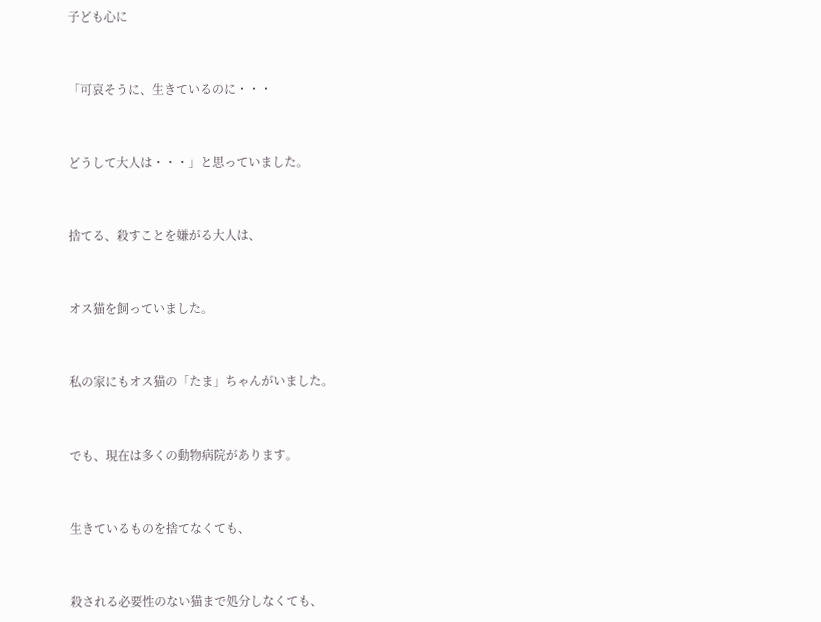子ども心に


「可哀そうに、生きているのに・・・


どうして大人は・・・」と思っていました。


捨てる、殺すことを嫌がる大人は、


オス猫を飼っていました。


私の家にもオス猫の「たま」ちゃんがいました。


でも、現在は多くの動物病院があります。


生きているものを捨てなくても、


殺される必要性のない猫まで処分しなくても、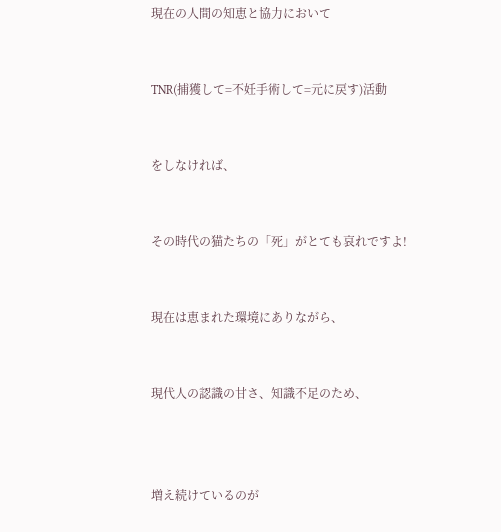現在の人間の知恵と協力において


TNR(捕獲して=不妊手術して=元に戻す)活動


をしなければ、


その時代の猫たちの「死」がとても哀れですよ!


現在は恵まれた環境にありながら、


現代人の認識の甘さ、知識不足のため、



増え続けているのが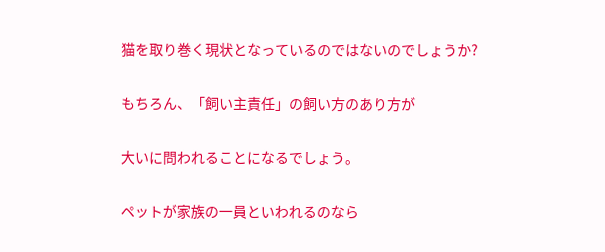猫を取り巻く現状となっているのではないのでしょうか?


もちろん、「飼い主責任」の飼い方のあり方が


大いに問われることになるでしょう。


ペットが家族の一員といわれるのなら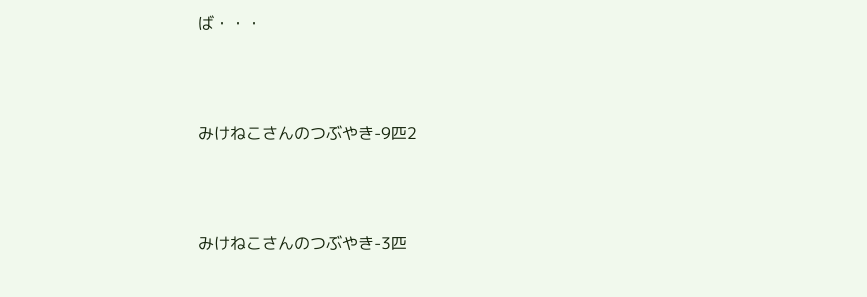ば・・・



みけねこさんのつぶやき-9匹2



みけねこさんのつぶやき-3匹